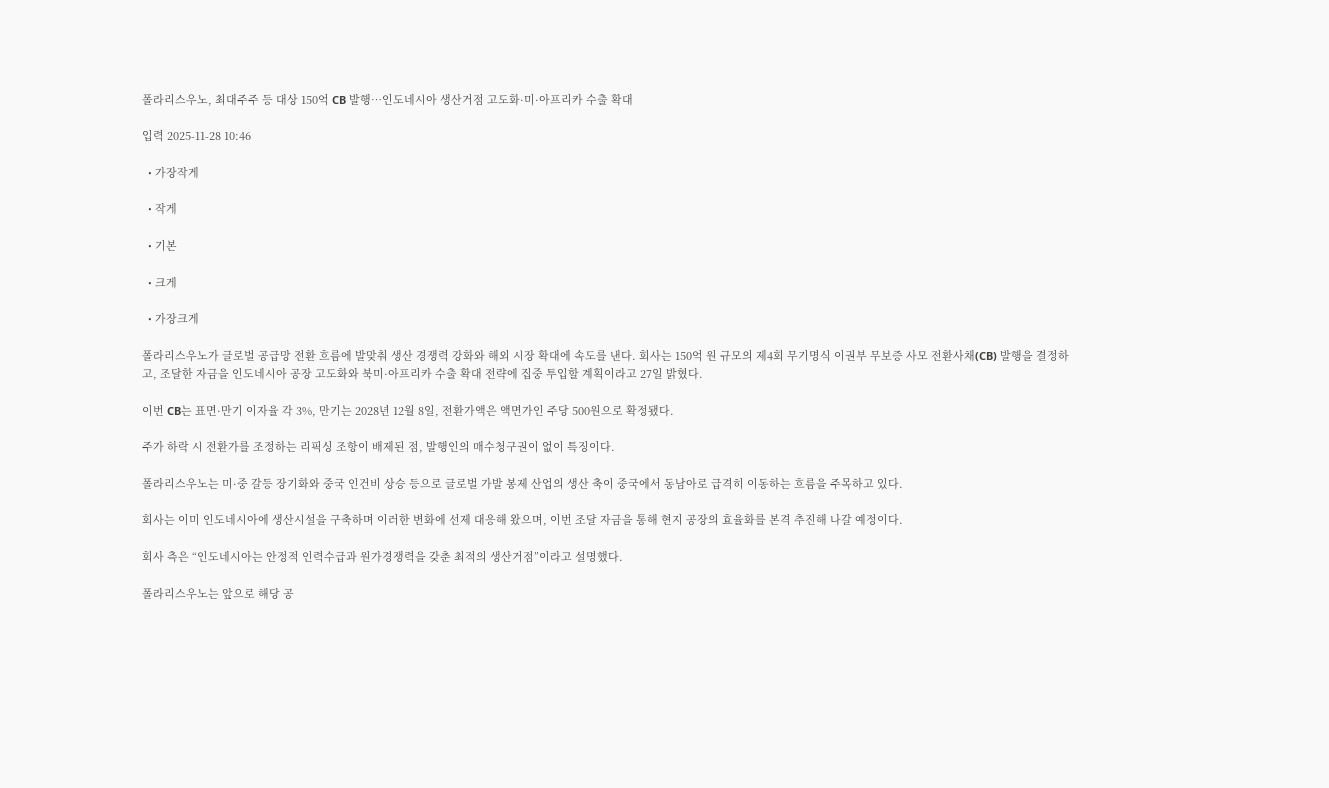폴라리스우노, 최대주주 등 대상 150억 CB 발행…인도네시아 생산거점 고도화·미·아프리카 수출 확대

입력 2025-11-28 10:46

  • 가장작게

  • 작게

  • 기본

  • 크게

  • 가장크게

폴라리스우노가 글로벌 공급망 전환 흐름에 발맞춰 생산 경쟁력 강화와 해외 시장 확대에 속도를 낸다. 회사는 150억 원 규모의 제4회 무기명식 이권부 무보증 사모 전환사채(CB) 발행을 결정하고, 조달한 자금을 인도네시아 공장 고도화와 북미·아프리카 수출 확대 전략에 집중 투입할 계획이라고 27일 밝혔다.

이번 CB는 표면·만기 이자율 각 3%, 만기는 2028년 12월 8일, 전환가액은 액면가인 주당 500원으로 확정됐다.

주가 하락 시 전환가를 조정하는 리픽싱 조항이 배제된 점, 발행인의 매수청구권이 없이 특징이다.

폴라리스우노는 미·중 갈등 장기화와 중국 인건비 상승 등으로 글로벌 가발 봉제 산업의 생산 축이 중국에서 동남아로 급격히 이동하는 흐름을 주목하고 있다.

회사는 이미 인도네시아에 생산시설을 구축하며 이러한 변화에 선제 대응해 왔으며, 이번 조달 자금을 통해 현지 공장의 효율화를 본격 추진해 나갈 예정이다.

회사 측은 “인도네시아는 안정적 인력수급과 원가경쟁력을 갖춘 최적의 생산거점”이라고 설명했다.

폴라리스우노는 앞으로 해당 공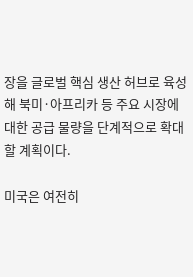장을 글로벌 핵심 생산 허브로 육성해 북미·아프리카 등 주요 시장에 대한 공급 물량을 단계적으로 확대할 계획이다.

미국은 여전히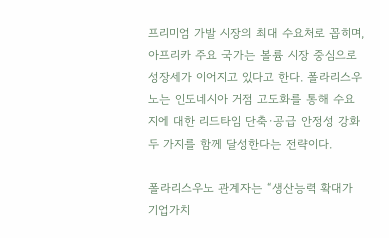프리미엄 가발 시장의 최대 수요처로 꼽히며, 아프리카 주요 국가는 볼륨 시장 중심으로 성장세가 이어지고 있다고 한다. 폴라리스우노는 인도네시아 거점 고도화를 통해 수요지에 대한 리드타임 단축·공급 안정성 강화 두 가지를 함께 달성한다는 전략이다.

폴라리스우노 관계자는 “생산능력 확대가 기업가치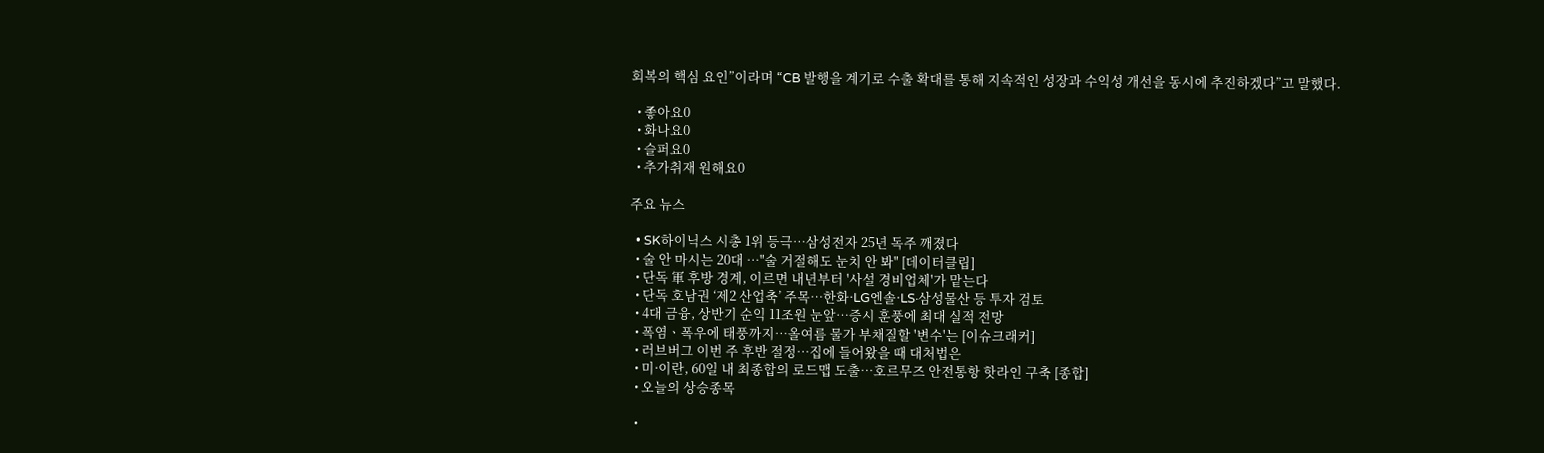회복의 핵심 요인”이라며 “CB 발행을 계기로 수출 확대를 통해 지속적인 성장과 수익성 개선을 동시에 추진하겠다”고 말했다.

  • 좋아요0
  • 화나요0
  • 슬퍼요0
  • 추가취재 원해요0

주요 뉴스

  • SK하이닉스 시총 1위 등극…삼성전자 25년 독주 깨졌다
  • 술 안 마시는 20대 …"술 거절해도 눈치 안 봐" [데이터클립]
  • 단독 軍 후방 경계, 이르면 내년부터 '사설 경비업체'가 맡는다
  • 단독 호남권 ‘제2 산업축’ 주목…한화·LG엔솔·LS·삼성물산 등 투자 검토
  • 4대 금융, 상반기 순익 11조원 눈앞⋯증시 훈풍에 최대 실적 전망
  • 폭염ㆍ폭우에 태풍까지⋯올여름 물가 부채질할 '변수'는 [이슈크래커]
  • 러브버그 이번 주 후반 절정⋯집에 들어왔을 때 대처법은
  • 미·이란, 60일 내 최종합의 로드맵 도출…호르무즈 안전통항 핫라인 구축 [종합]
  • 오늘의 상승종목

  •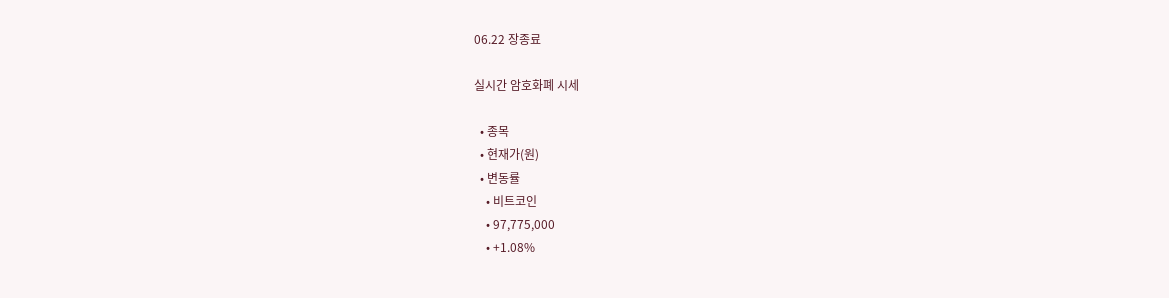06.22 장종료

실시간 암호화폐 시세

  • 종목
  • 현재가(원)
  • 변동률
    • 비트코인
    • 97,775,000
    • +1.08%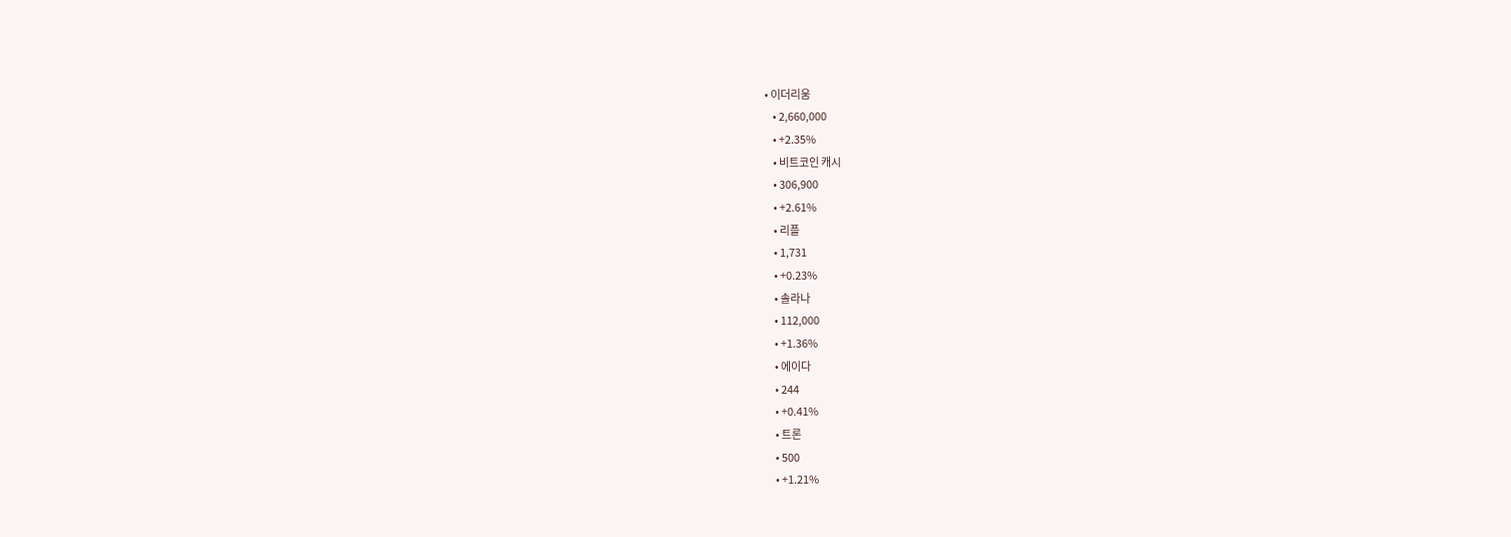• 이더리움
    • 2,660,000
    • +2.35%
    • 비트코인 캐시
    • 306,900
    • +2.61%
    • 리플
    • 1,731
    • +0.23%
    • 솔라나
    • 112,000
    • +1.36%
    • 에이다
    • 244
    • +0.41%
    • 트론
    • 500
    • +1.21%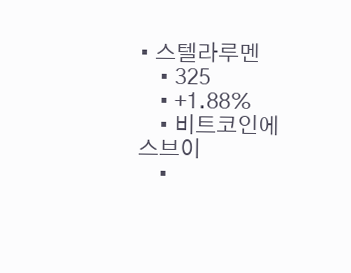• 스텔라루멘
    • 325
    • +1.88%
    • 비트코인에스브이
    •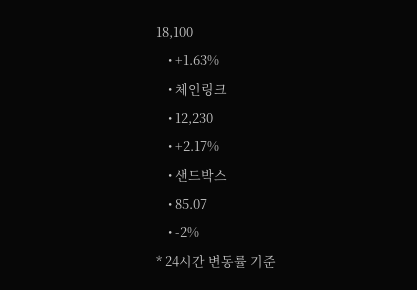18,100
    • +1.63%
    • 체인링크
    • 12,230
    • +2.17%
    • 샌드박스
    • 85.07
    • -2%
* 24시간 변동률 기준